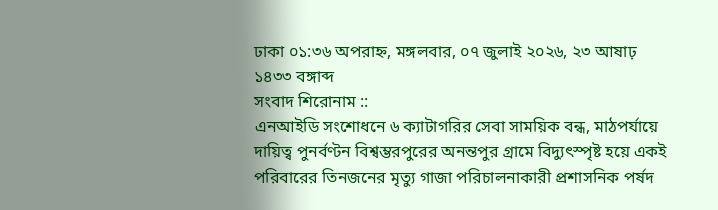ঢাকা ০১:৩৬ অপরাহ্ন, মঙ্গলবার, ০৭ জুলাই ২০২৬, ২৩ আষাঢ় ১৪৩৩ বঙ্গাব্দ
সংবাদ শিরোনাম ::
এনআইডি সংশোধনে ৬ ক্যাটাগরির সেবা সাময়িক বন্ধ, মাঠপর্যায়ে দায়িত্ব পুনর্বণ্টন বিশ্বম্ভরপুরের অনন্তপুর গ্রামে বিদ্যুৎস্পৃষ্ট হয়ে একই পরিবারের তিনজনের মৃত্যু গাজা পরিচালনাকারী প্রশাসনিক পর্ষদ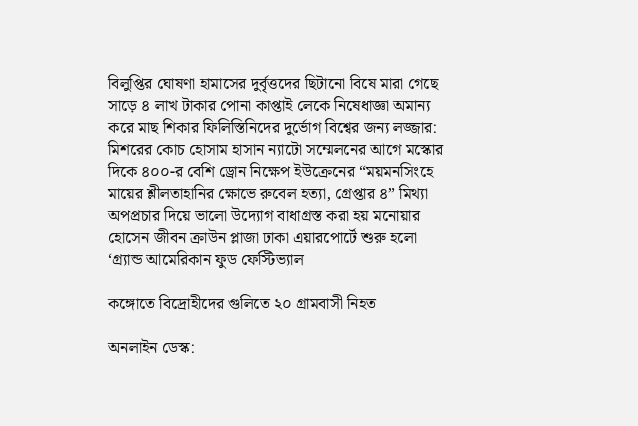বিলুপ্তির ঘোষণা হামাসের দুর্বৃত্তদের ছিটানো বিষে মারা গেছে সাড়ে ৪ লাখ টাকার পোনা কাপ্তাই লেকে নিষেধাজ্ঞা অমান্য করে মাছ শিকার ফিলিস্তিনিদের দুর্ভোগ বিশ্বের জন্য লজ্জার: মিশরের কোচ হোসাম হাসান ন্যাটো সম্মেলনের আগে মস্কোর দিকে ৪০০-র বেশি ড্রোন নিক্ষেপ ইউক্রেনের “ময়মনসিংহে মায়ের শ্লীলতাহানির ক্ষোভে রুবেল হত্যা, গ্রেপ্তার ৪” মিথ্যা অপপ্রচার দিয়ে ভালো উদ্যোগ বাধাগ্রস্ত করা হয় মনোয়ার হোসেন জীবন ক্রাউন প্লাজা ঢাকা এয়ারপোর্টে শুরু হলো ‘গ্র্যান্ড আমেরিকান ফুড ফেস্টিভ্যাল

কঙ্গোতে বিদ্রোহীদের গুলিতে ২০ গ্রামবাসী নিহত

অনলাইন ডেস্ক: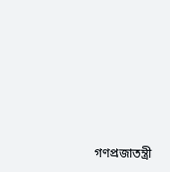গণপ্রজাতন্ত্রী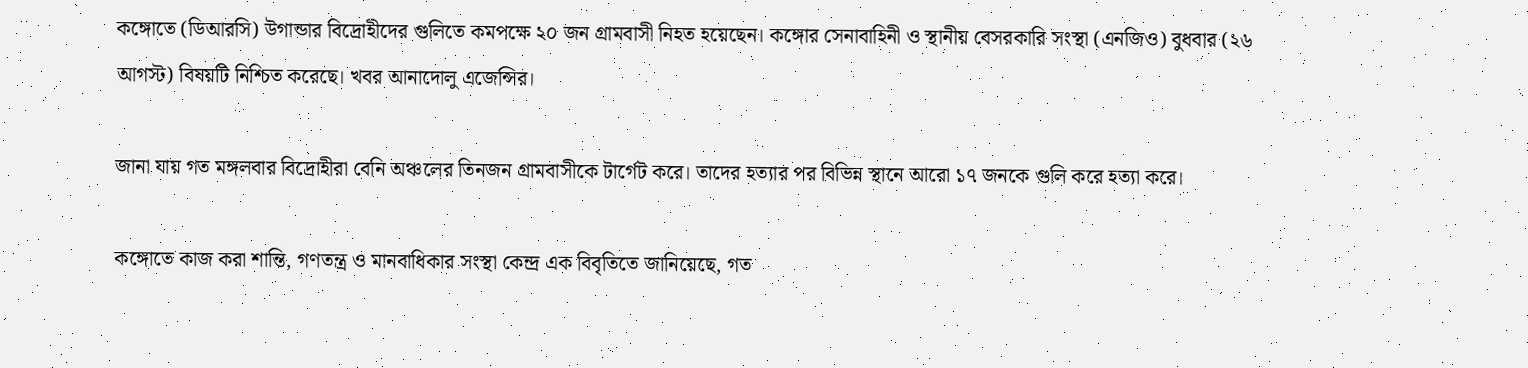কঙ্গোতে (ডিআরসি) উগান্ডার বিদ্রোহীদের গুলিতে কমপক্ষে ২০ জন গ্রামবাসী নিহত হয়েছেন। কঙ্গোর সেনাবাহিনী ও স্থানীয় বেসরকারি সংস্থা (এনজিও) বুধবার (২৬ আগস্ট) বিষয়টি নিশ্চিত করেছে। খবর আনাদোলু এজেন্সির।

জানা যায় গত মঙ্গলবার বিদ্রোহীরা বেনি অঞ্চলের তিনজন গ্রামবাসীকে টার্গেট করে। তাদের হত্যার পর বিভিন্ন স্থানে আরো ১৭ জনকে গুলি করে হত্যা করে।

কঙ্গোতে কাজ করা শান্তি, গণতন্ত্র ও মানবাধিকার সংস্থা কেন্দ্র এক বিবৃতিতে জানিয়েছে, গত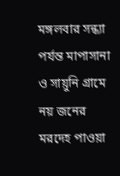মঙ্গলবার সন্ধ্যা পর্যন্ত মাপাসানা ও সায়ুনি গ্রামে নয় জনের মরদেহ পাওয়া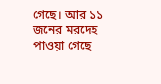গেছে। আর ১১ জনের মরদেহ পাওয়া গেছে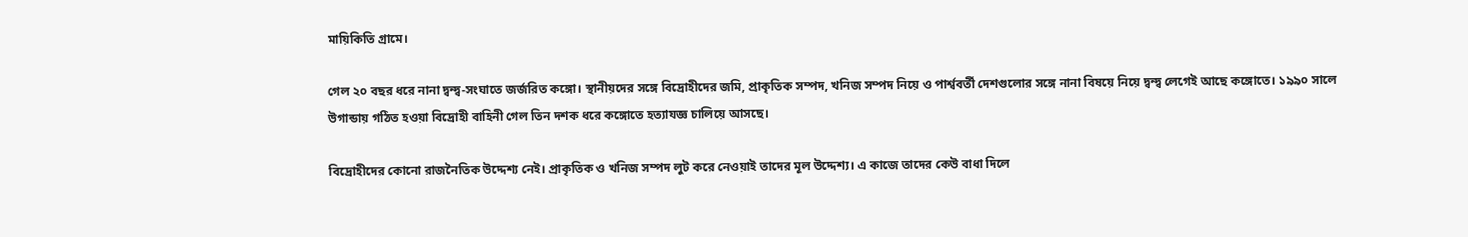মায়িকিতি গ্রামে।

গেল ২০ বছর ধরে নানা দ্বন্দ্ব-সংঘাতে জর্জরিত কঙ্গো। স্থানীয়দের সঙ্গে বিদ্রোহীদের জমি, প্রাকৃতিক সম্পদ, খনিজ সম্পদ নিয়ে ও পার্শ্ববর্তী দেশগুলোর সঙ্গে নানা বিষয়ে নিয়ে দ্বন্দ্ব লেগেই আছে কঙ্গোতে। ১৯৯০ সালে উগান্ডায় গঠিত হওয়া বিদ্রোহী বাহিনী গেল তিন দশক ধরে কঙ্গোতে হত্যাযজ্ঞ চালিয়ে আসছে।

বিদ্রোহীদের কোনো রাজনৈতিক উদ্দেশ্য নেই। প্রাকৃতিক ও খনিজ সম্পদ লুট করে নেওয়াই তাদের মূল উদ্দেশ্য। এ কাজে তাদের কেউ বাধা দিলে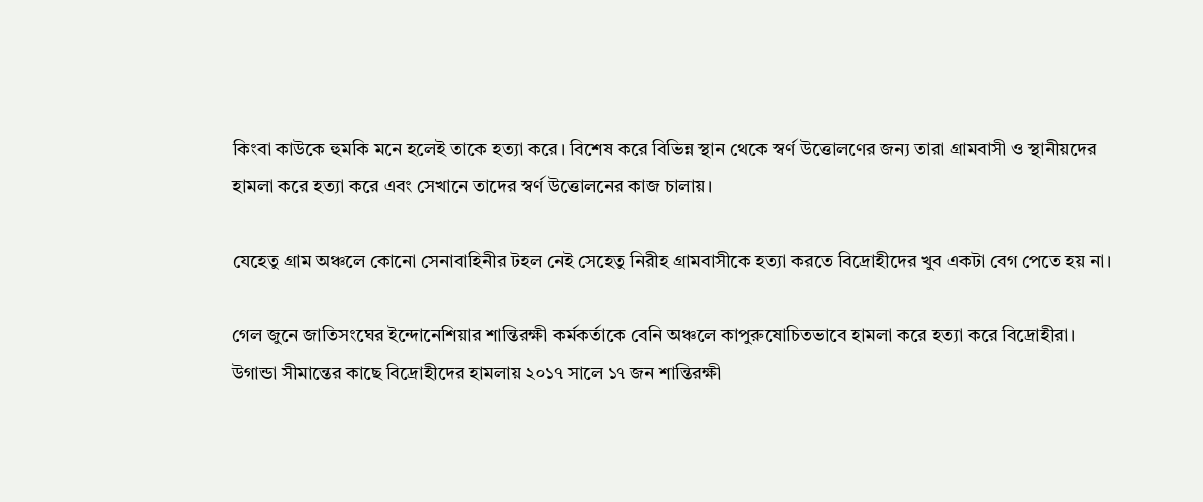কিংবা কাউকে হুমকি মনে হলেই তাকে হত্যা করে। বিশেষ করে বিভিন্ন স্থান থেকে স্বর্ণ উত্তোলণের জন্য তারা গ্রামবাসী ও স্থানীয়দের হামলা করে হত্যা করে এবং সেখানে তাদের স্বর্ণ উত্তোলনের কাজ চালায়।

যেহেতু গ্রাম অঞ্চলে কোনো সেনাবাহিনীর টহল নেই সেহেতু নিরীহ গ্রামবাসীকে হত্যা করতে বিদ্রোহীদের খুব একটা বেগ পেতে হয় না।

গেল জুনে জাতিসংঘের ইন্দোনেশিয়ার শান্তিরক্ষী কর্মকর্তাকে বেনি অঞ্চলে কাপুরুষোচিতভাবে হামলা করে হত্যা করে বিদ্রোহীরা। উগান্ডা সীমান্তের কাছে বিদ্রোহীদের হামলায় ২০১৭ সালে ১৭ জন শান্তিরক্ষী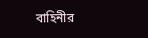বাহিনীর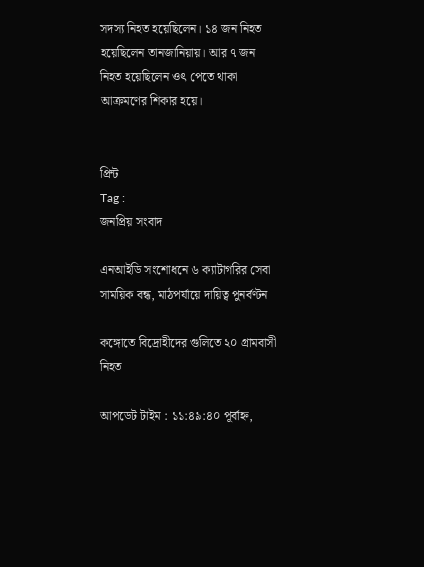সদস্য নিহত হয়েছিলেন। ১৪ জন নিহত হয়েছিলেন তানজানিয়ায়। আর ৭ জন নিহত হয়েছিলেন ওৎ পেতে থাকা আক্রমণের শিকার হয়ে।


প্রিন্ট
Tag :
জনপ্রিয় সংবাদ

এনআইডি সংশোধনে ৬ ক্যাটাগরির সেবা সাময়িক বন্ধ, মাঠপর্যায়ে দায়িত্ব পুনর্বণ্টন

কঙ্গোতে বিদ্রোহীদের গুলিতে ২০ গ্রামবাসী নিহত

আপডেট টাইম : ১১:৪৯:৪০ পূর্বাহ্ন,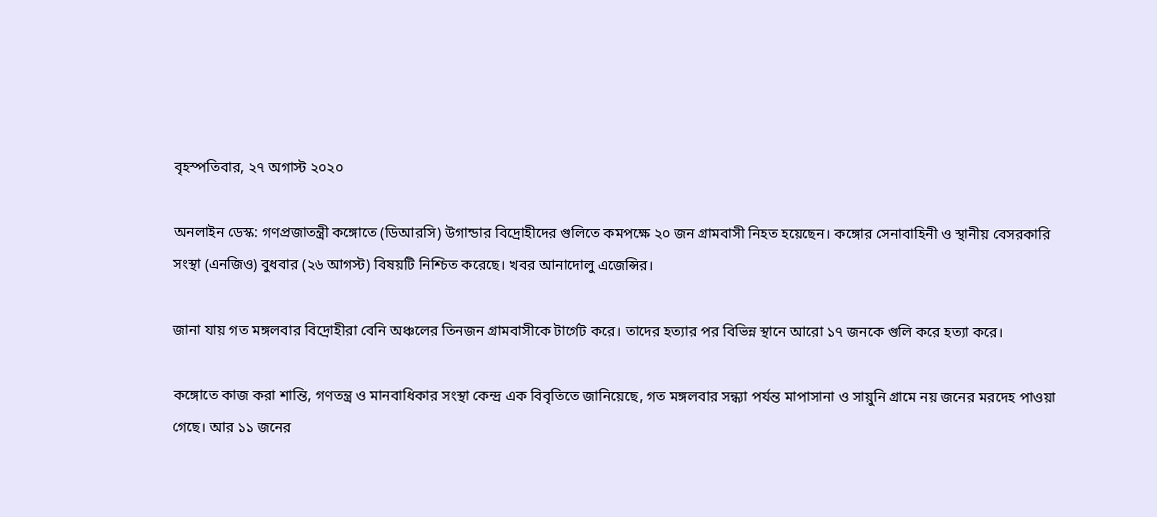বৃহস্পতিবার, ২৭ অগাস্ট ২০২০

অনলাইন ডেস্ক: গণপ্রজাতন্ত্রী কঙ্গোতে (ডিআরসি) উগান্ডার বিদ্রোহীদের গুলিতে কমপক্ষে ২০ জন গ্রামবাসী নিহত হয়েছেন। কঙ্গোর সেনাবাহিনী ও স্থানীয় বেসরকারি সংস্থা (এনজিও) বুধবার (২৬ আগস্ট) বিষয়টি নিশ্চিত করেছে। খবর আনাদোলু এজেন্সির।

জানা যায় গত মঙ্গলবার বিদ্রোহীরা বেনি অঞ্চলের তিনজন গ্রামবাসীকে টার্গেট করে। তাদের হত্যার পর বিভিন্ন স্থানে আরো ১৭ জনকে গুলি করে হত্যা করে।

কঙ্গোতে কাজ করা শান্তি, গণতন্ত্র ও মানবাধিকার সংস্থা কেন্দ্র এক বিবৃতিতে জানিয়েছে, গত মঙ্গলবার সন্ধ্যা পর্যন্ত মাপাসানা ও সায়ুনি গ্রামে নয় জনের মরদেহ পাওয়া গেছে। আর ১১ জনের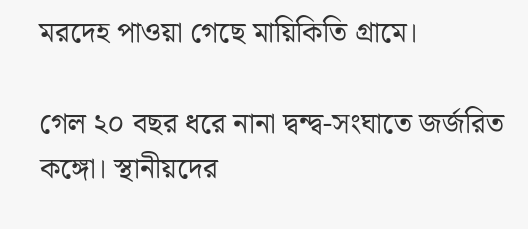মরদেহ পাওয়া গেছে মায়িকিতি গ্রামে।

গেল ২০ বছর ধরে নানা দ্বন্দ্ব-সংঘাতে জর্জরিত কঙ্গো। স্থানীয়দের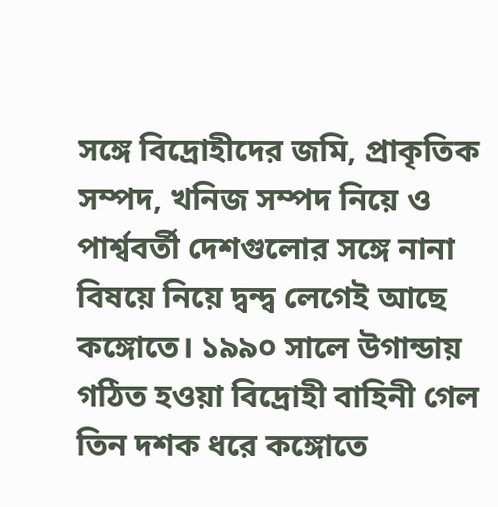সঙ্গে বিদ্রোহীদের জমি, প্রাকৃতিক সম্পদ, খনিজ সম্পদ নিয়ে ও পার্শ্ববর্তী দেশগুলোর সঙ্গে নানা বিষয়ে নিয়ে দ্বন্দ্ব লেগেই আছে কঙ্গোতে। ১৯৯০ সালে উগান্ডায় গঠিত হওয়া বিদ্রোহী বাহিনী গেল তিন দশক ধরে কঙ্গোতে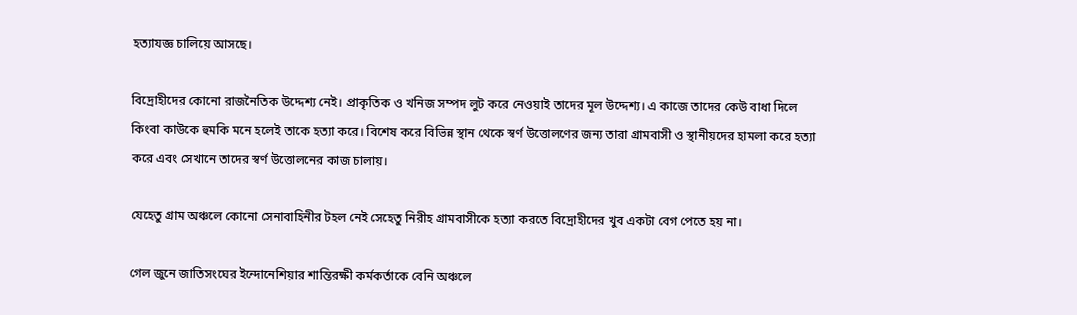হত্যাযজ্ঞ চালিয়ে আসছে।

বিদ্রোহীদের কোনো রাজনৈতিক উদ্দেশ্য নেই। প্রাকৃতিক ও খনিজ সম্পদ লুট করে নেওয়াই তাদের মূল উদ্দেশ্য। এ কাজে তাদের কেউ বাধা দিলে কিংবা কাউকে হুমকি মনে হলেই তাকে হত্যা করে। বিশেষ করে বিভিন্ন স্থান থেকে স্বর্ণ উত্তোলণের জন্য তারা গ্রামবাসী ও স্থানীয়দের হামলা করে হত্যা করে এবং সেখানে তাদের স্বর্ণ উত্তোলনের কাজ চালায়।

যেহেতু গ্রাম অঞ্চলে কোনো সেনাবাহিনীর টহল নেই সেহেতু নিরীহ গ্রামবাসীকে হত্যা করতে বিদ্রোহীদের খুব একটা বেগ পেতে হয় না।

গেল জুনে জাতিসংঘের ইন্দোনেশিয়ার শান্তিরক্ষী কর্মকর্তাকে বেনি অঞ্চলে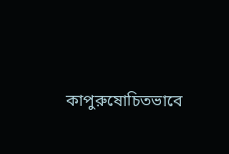কাপুরুষোচিতভাবে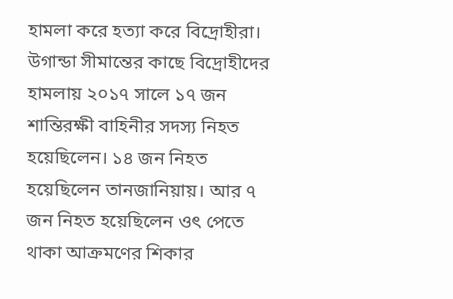হামলা করে হত্যা করে বিদ্রোহীরা। উগান্ডা সীমান্তের কাছে বিদ্রোহীদের হামলায় ২০১৭ সালে ১৭ জন শান্তিরক্ষী বাহিনীর সদস্য নিহত হয়েছিলেন। ১৪ জন নিহত হয়েছিলেন তানজানিয়ায়। আর ৭ জন নিহত হয়েছিলেন ওৎ পেতে থাকা আক্রমণের শিকার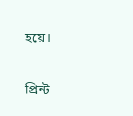হয়ে।


প্রিন্ট